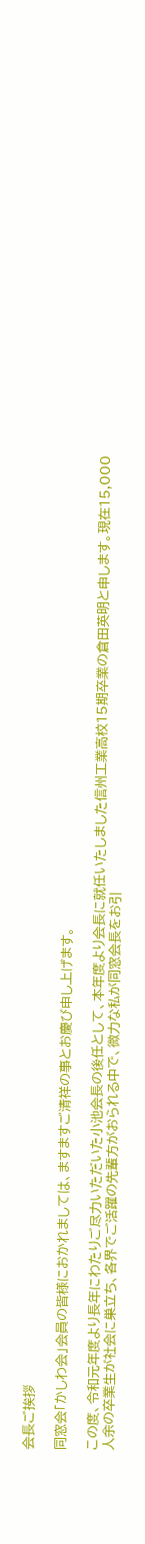会長ご挨拶

同窓会「かしわ会」会員の皆様におかれましては、ますますご清祥の事とお慶び申し上げます。

この度、令和元年度より長年にわたりご尽力いただいた小池会長の後任として、本年度より会長に就任いたしました信州工業高校15期卒業の倉田英明と申します。現在15,000人余の卒業生が社会に巣立ち、各界でご活躍の先輩方がおられる中で、微力な私が同窓会長をお引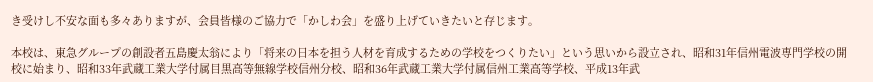き受けし不安な面も多々ありますが、会員皆様のご協力で「かしわ会」を盛り上げていきたいと存じます。

本校は、東急グループの創設者五島慶太翁により「将来の日本を担う人材を育成するための学校をつくりたい」という思いから設立され、昭和31年信州電波専門学校の開校に始まり、昭和33年武蔵工業大学付属目黒高等無線学校信州分校、昭和36年武蔵工業大学付属信州工業高等学校、平成13年武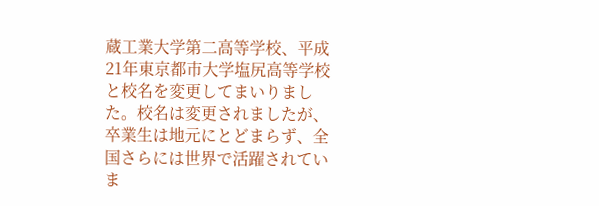蔵工業大学第二高等学校、平成21年東京都市大学塩尻高等学校と校名を変更してまいりました。校名は変更されましたが、卒業生は地元にとどまらず、全国さらには世界で活躍されていま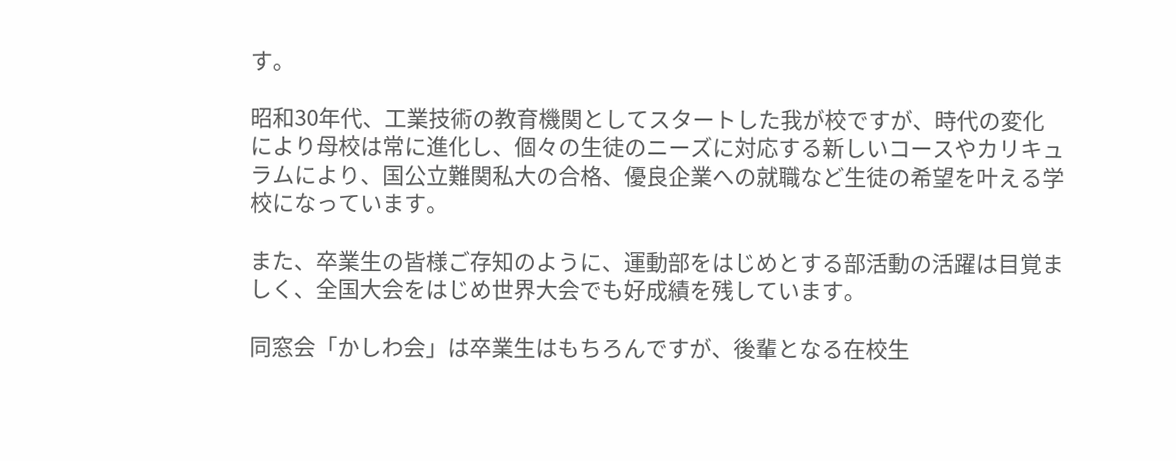す。

昭和30年代、工業技術の教育機関としてスタートした我が校ですが、時代の変化により母校は常に進化し、個々の生徒のニーズに対応する新しいコースやカリキュラムにより、国公立難関私大の合格、優良企業への就職など生徒の希望を叶える学校になっています。

また、卒業生の皆様ご存知のように、運動部をはじめとする部活動の活躍は目覚ましく、全国大会をはじめ世界大会でも好成績を残しています。

同窓会「かしわ会」は卒業生はもちろんですが、後輩となる在校生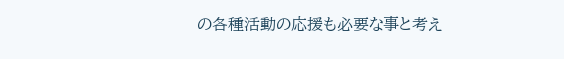の各種活動の応援も必要な事と考え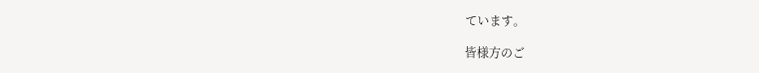ています。

皆様方のご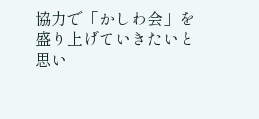協力で「かしわ会」を盛り上げていきたいと思い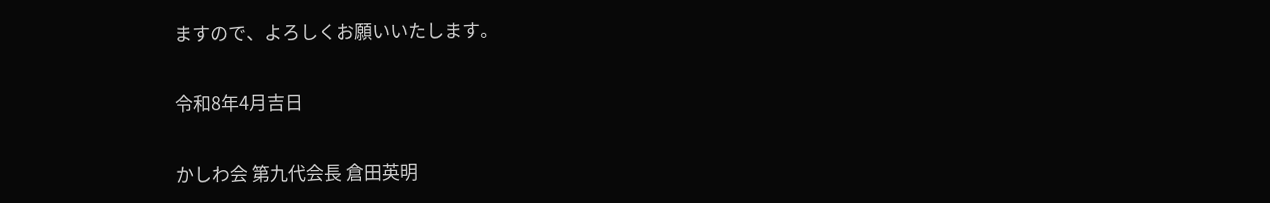ますので、よろしくお願いいたします。

令和8年4月吉日

かしわ会 第九代会長 倉田英明